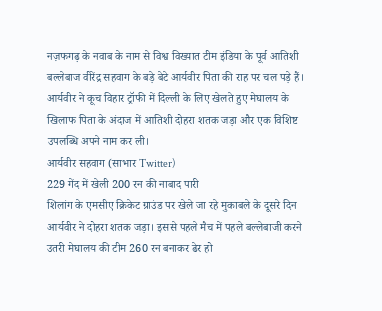नज़फगढ़ के नवाब के नाम से विश्व विख्यात टीम इंडिया के पूर्व आतिशी बल्लेबाज वीरेंद्र सहवाग के बड़े बेटे आर्यवीर पिता की राह पर चल पड़े हैं। आर्यवीर ने कूच विहार ट्रॉफी में दिल्ली के लिए खेलते हुए मेघालय के खिलाफ पिता के अंदाज में आतिशी दोहरा शतक जड़ा और एक विशिष्ट उपलब्धि अपने नाम कर ली।
आर्यवीर सहवाग (साभार Twitter)
229 गेंद में खेली 200 रन की नाबाद पारी
शिलांग के एमसीए क्रिकेट ग्राउंड पर खेले जा रहे मुकाबले के दूसरे दिन आर्यवीर ने दोहरा शतक जड़ा। इससे पहले मैच में पहले बल्लेबाजी करने उतरी मेघालय की टीम 260 रन बनाकर ढेर हो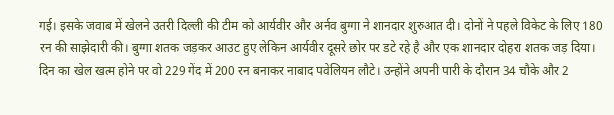गई। इसके जवाब में खेलने उतरी दिल्ली की टीम को आर्यवीर और अर्नव बुग्गा ने शानदार शुरुआत दी। दोनों ने पहले विकेट के लिए 180 रन की साझेदारी की। बुग्गा शतक जड़कर आउट हुए लेकिन आर्यवीर दूसरे छोर पर डटे रहे है और एक शानदार दोहरा शतक जड़ दिया। दिन का खेल खत्म होने पर वो 229 गेंद में 200 रन बनाकर नाबाद पवेलियन लौटे। उन्होंने अपनी पारी के दौरान 34 चौके और 2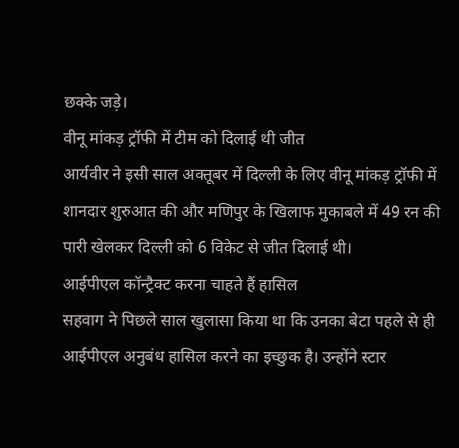छक्के जड़े।
वीनू मांकड़ ट्रॉफी में टीम को दिलाई थी जीत
आर्यवीर ने इसी साल अक्तूबर में दिल्ली के लिए वीनू मांकड़ ट्रॉफी में शानदार शुरुआत की और मणिपुर के खिलाफ मुकाबले में 49 रन की पारी खेलकर दिल्ली को 6 विकेट से जीत दिलाई थी।
आईपीएल कॉन्ट्रैक्ट करना चाहते हैं हासिल
सहवाग ने पिछले साल खुलासा किया था कि उनका बेटा पहले से ही आईपीएल अनुबंध हासिल करने का इच्छुक है। उन्होंने स्टार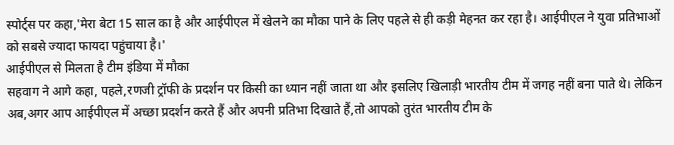स्पोर्ट्स पर कहा,'मेरा बेटा 15 साल का है और आईपीएल में खेलने का मौका पाने के लिए पहले से ही कड़ी मेहनत कर रहा है। आईपीएल ने युवा प्रतिभाओं को सबसे ज्यादा फायदा पहुंचाया है।'
आईपीएल से मिलता है टीम इंडिया में मौका
सहवाग ने आगे कहा, पहले,रणजी ट्रॉफी के प्रदर्शन पर किसी का ध्यान नहीं जाता था और इसलिए खिलाड़ी भारतीय टीम में जगह नहीं बना पाते थे। लेकिन अब,अगर आप आईपीएल में अच्छा प्रदर्शन करते हैं और अपनी प्रतिभा दिखाते हैं,तो आपको तुरंत भारतीय टीम के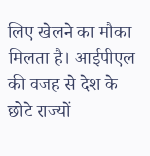लिए खेलने का मौका मिलता है। आईपीएल की वजह से देश के छोटे राज्यों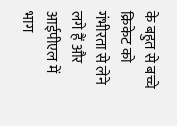के बहुत से बच्चे क्रिकेट को गंभीरता से लेने लगे हैं और आईपीएल में भाग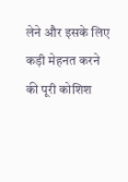लेने और इसके लिए कड़ी मेहनत करने की पूरी कोशिश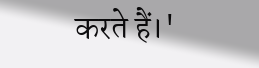करते हैं।'